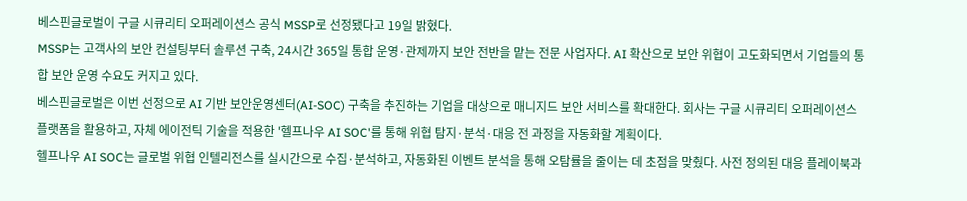베스핀글로벌이 구글 시큐리티 오퍼레이션스 공식 MSSP로 선정됐다고 19일 밝혔다.
MSSP는 고객사의 보안 컨설팅부터 솔루션 구축, 24시간 365일 통합 운영·관제까지 보안 전반을 맡는 전문 사업자다. AI 확산으로 보안 위협이 고도화되면서 기업들의 통합 보안 운영 수요도 커지고 있다.
베스핀글로벌은 이번 선정으로 AI 기반 보안운영센터(AI-SOC) 구축을 추진하는 기업을 대상으로 매니지드 보안 서비스를 확대한다. 회사는 구글 시큐리티 오퍼레이션스 플랫폼을 활용하고, 자체 에이전틱 기술을 적용한 '헬프나우 AI SOC'를 통해 위협 탐지·분석·대응 전 과정을 자동화할 계획이다.
헬프나우 AI SOC는 글로벌 위협 인텔리전스를 실시간으로 수집·분석하고, 자동화된 이벤트 분석을 통해 오탐률을 줄이는 데 초점을 맞췄다. 사전 정의된 대응 플레이북과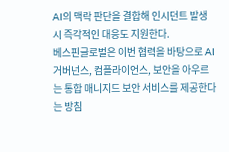AI의 맥락 판단을 결합해 인시던트 발생 시 즉각적인 대응도 지원한다.
베스핀글로벌은 이번 협력을 바탕으로 AI 거버넌스, 컴플라이언스, 보안을 아우르는 통합 매니지드 보안 서비스를 제공한다는 방침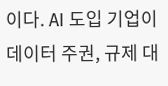이다. AI 도입 기업이 데이터 주권, 규제 대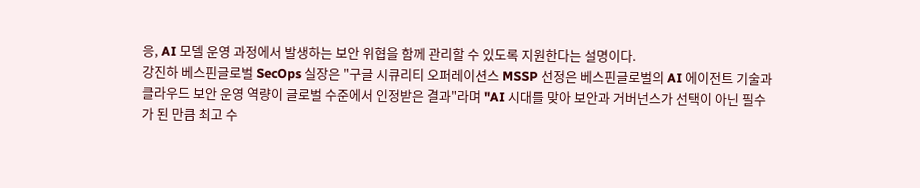응, AI 모델 운영 과정에서 발생하는 보안 위협을 함께 관리할 수 있도록 지원한다는 설명이다.
강진하 베스핀글로벌 SecOps 실장은 "구글 시큐리티 오퍼레이션스 MSSP 선정은 베스핀글로벌의 AI 에이전트 기술과 클라우드 보안 운영 역량이 글로벌 수준에서 인정받은 결과"라며 "AI 시대를 맞아 보안과 거버넌스가 선택이 아닌 필수가 된 만큼 최고 수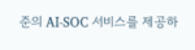준의 AI-SOC 서비스를 제공하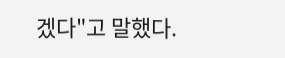겠다"고 말했다.